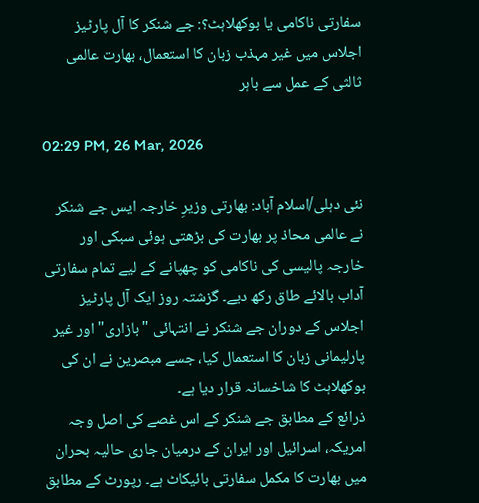سفارتی ناکامی یا بوکھلاہٹ؟: جے شنکر کا آل پارٹیز اجلاس میں غیر مہذب زبان کا استعمال، بھارت عالمی ثالثی کے عمل سے باہر

02:29 PM, 26 Mar, 2026

نئی دہلی/اسلام آباد: بھارتی وزیرِ خارجہ ایس جے شنکر نے عالمی محاذ پر بھارت کی بڑھتی ہوئی سبکی اور خارجہ پالیسی کی ناکامی کو چھپانے کے لیے تمام سفارتی آداب بالائے طاق رکھ دیے۔ گزشتہ روز ایک آل پارٹیز اجلاس کے دوران جے شنکر نے انتہائی "بازاری" اور غیر پارلیمانی زبان کا استعمال کیا، جسے مبصرین نے ان کی بوکھلاہٹ کا شاخسانہ قرار دیا ہے۔
ذرائع کے مطابق جے شنکر کے اس غصے کی اصل وجہ امریکہ، اسرائیل اور ایران کے درمیان جاری حالیہ بحران میں بھارت کا مکمل سفارتی بائیکاٹ ہے۔ رپورٹ کے مطابق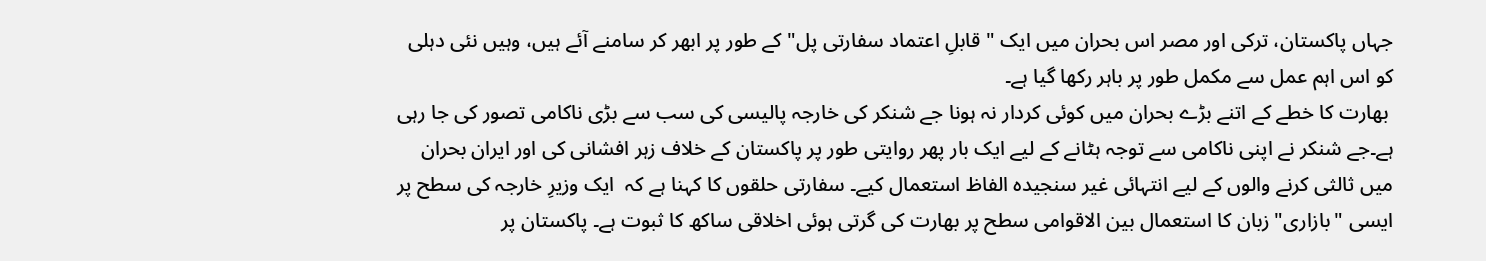جہاں پاکستان، ترکی اور مصر اس بحران میں ایک "قابلِ اعتماد سفارتی پل" کے طور پر ابھر کر سامنے آئے ہیں، وہیں نئی دہلی کو اس اہم عمل سے مکمل طور پر باہر رکھا گیا ہے۔
 بھارت کا خطے کے اتنے بڑے بحران میں کوئی کردار نہ ہونا جے شنکر کی خارجہ پالیسی کی سب سے بڑی ناکامی تصور کی جا رہی ہے۔جے شنکر نے اپنی ناکامی سے توجہ ہٹانے کے لیے ایک بار پھر روایتی طور پر پاکستان کے خلاف زہر افشانی کی اور ایران بحران میں ثالثی کرنے والوں کے لیے انتہائی غیر سنجیدہ الفاظ استعمال کیے۔ سفارتی حلقوں کا کہنا ہے کہ  ایک وزیرِ خارجہ کی سطح پر ایسی "بازاری" زبان کا استعمال بین الاقوامی سطح پر بھارت کی گرتی ہوئی اخلاقی ساکھ کا ثبوت ہے۔ پاکستان پر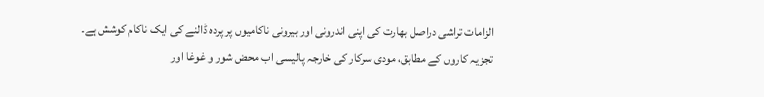الزامات تراشی دراصل بھارت کی اپنی اندرونی اور بیرونی ناکامیوں پر پردہ ڈالنے کی ایک ناکام کوشش ہے۔
تجزیہ کاروں کے مطابق، مودی سرکار کی خارجہ پالیسی اب محض شور و غوغا اور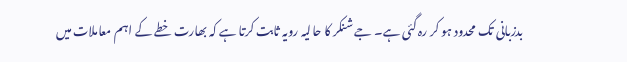بدزبانی تک محدود ہو کر رہ گئی ہے۔ جے شنکر کا حالیہ رویہ ثابت کرتا ہے کہ بھارت خطے کے اہم معاملات میں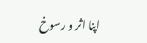اپنا اثر و رسوخ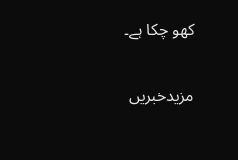کھو چکا ہے۔

مزیدخبریں